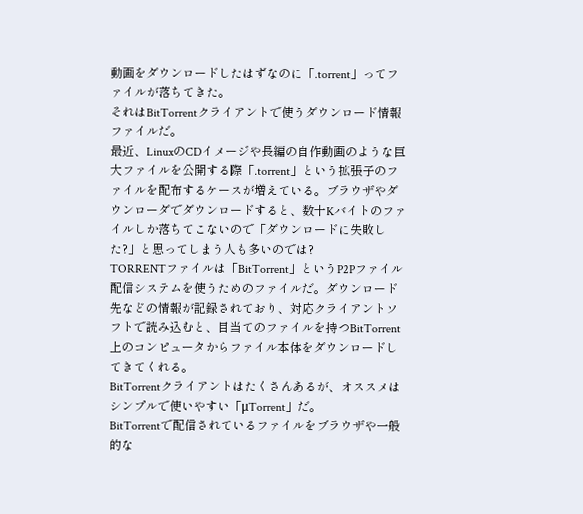動画をダウンロードしたはずなのに「.torrent」ってファイルが落ちてきた。
それはBitTorrentクライアントで使うダウンロード情報ファイルだ。
最近、LinuxのCDイメージや長編の自作動画のような巨大ファイルを公開する際「.torrent」という拡張子のファイルを配布するケースが増えている。ブラウザやダウンローダでダウンロードすると、数十Kバイトのファイルしか落ちてこないので「ダウンロードに失敗した?」と思ってしまう人も多いのでは?
TORRENTファイルは「BitTorrent」というP2Pファイル配信システムを使うためのファイルだ。ダウンロード先などの情報が記録されており、対応クライアントソフトで読み込むと、目当てのファイルを持つBitTorrent上のコンピュータからファイル本体をダウンロードしてきてくれる。
BitTorrentクライアントはたくさんあるが、オススメはシンプルで使いやすい「μTorrent」だ。
BitTorrentで配信されているファイルをブラウザや一般的な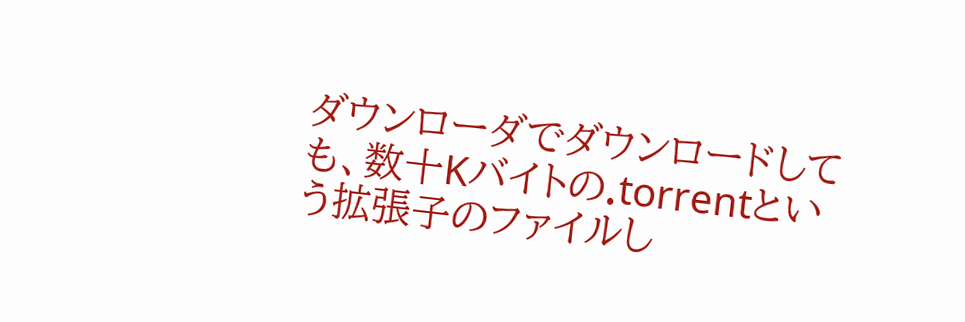ダウンローダでダウンロードしても、数十Kバイトの.torrentという拡張子のファイルし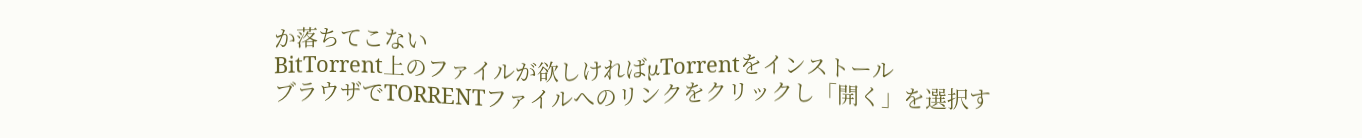か落ちてこない
BitTorrent上のファイルが欲しければμTorrentをインストール
ブラウザでTORRENTファイルへのリンクをクリックし「開く」を選択す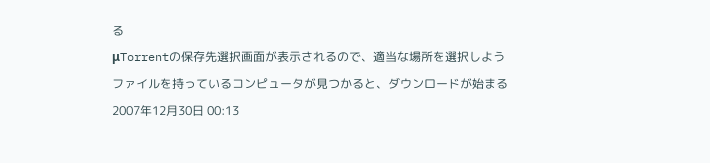る
μTorrentの保存先選択画面が表示されるので、適当な場所を選択しよう
ファイルを持っているコンピュータが見つかると、ダウンロードが始まる
2007年12月30日 00:13